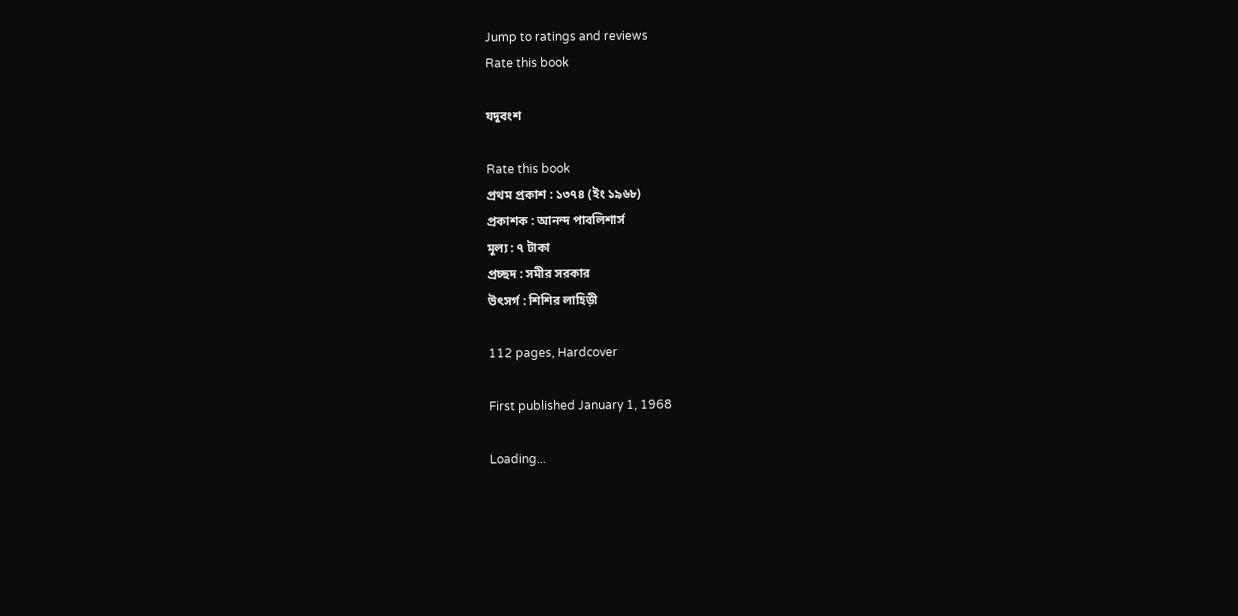Jump to ratings and reviews
Rate this book

যদুবংশ

Rate this book
প্রথম প্রকাশ : ১৩৭৪ (ইং ১৯৬৮)
প্রকাশক : আনন্দ পাবলিশার্স
মূল্য : ৭ টাকা
প্রচ্ছদ : সমীর সরকার
উৎসর্গ : শিশির লাহিড়ী

112 pages, Hardcover

First published January 1, 1968

Loading...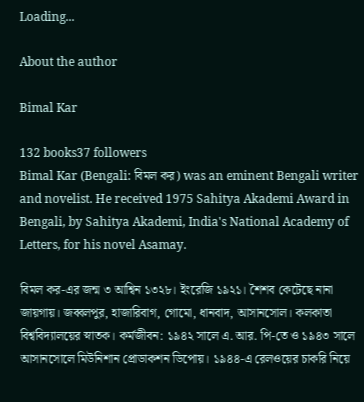Loading...

About the author

Bimal Kar

132 books37 followers
Bimal Kar (Bengali: বিমল কর) was an eminent Bengali writer and novelist. He received 1975 Sahitya Akademi Award in Bengali, by Sahitya Akademi, India's National Academy of Letters, for his novel Asamay.

বিমল কর-এর জন্ম ৩ আশ্বিন ১৩২৮। ইংরেজি ১৯২১। শৈশব কেটেছে নানা জায়গায়। জব্বলপুর, হাজারিবাগ, গোমো, ধানবাদ, আসানসোল। কলকাতা বিশ্ববিদ্যালয়ের স্নাতক। কর্মজীবন: ১৯৪২ সালে এ. আর. পি-তে ও ১৯৪৩ সালে আসানসোলে মিউনিশান প্রোডাকশন ডিপোয়। ১৯৪৪-এ রেলওয়ের চাকরি নিয়ে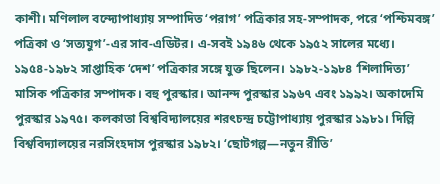কাশী। মণিলাল বন্দ্যোপাধ্যায় সম্পাদিত ‘পরাগ’ পত্রিকার সহ-সম্পাদক, পরে ‘পশ্চিমবঙ্গ’ পত্রিকা ও ‘সত্যযুগ’-এর সাব-এডিটর। এ-সবই ১৯৪৬ থেকে ১৯৫২ সালের মধ্যে। ১৯৫৪-১৯৮২ সাপ্তাহিক ‘দেশ’ পত্রিকার সঙ্গে যুক্ত ছিলেন। ১৯৮২-১৯৮৪ ‘শিলাদিত্য’ মাসিক পত্রিকার সম্পাদক। বহু পুরস্কার। আনন্দ পুরস্কার ১৯৬৭ এবং ১৯৯২। অকাদেমি পুরস্কার ১৯৭৫। কলকাতা বিশ্ববিদ্যালয়ের শরৎচন্দ্র চট্টোপাধ্যায় পুরস্কার ১৯৮১। দিল্লি বিশ্ববিদ্যালয়ের নরসিংহদাস পুরস্কার ১৯৮২। ‘ছোটগল্প—নতুন রীতি’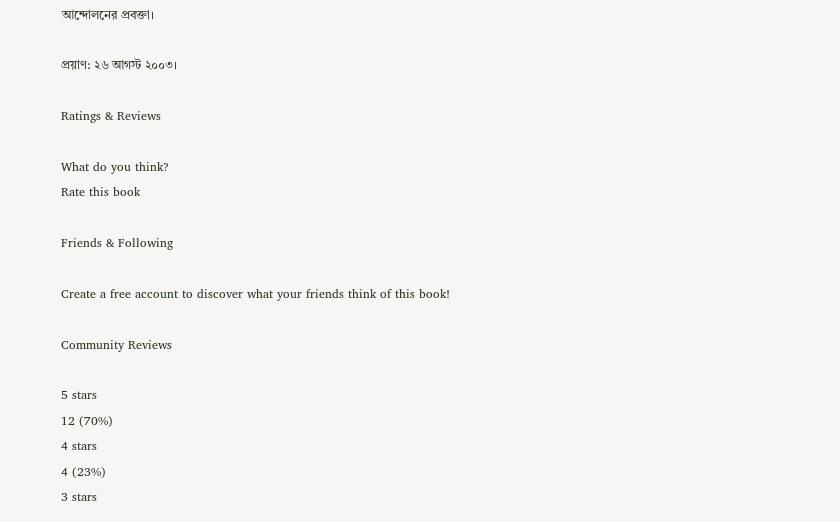আন্দোলনের প্রবক্তা।

প্রয়াণ: ২৬ আগস্ট ২০০৩।

Ratings & Reviews

What do you think?
Rate this book

Friends & Following

Create a free account to discover what your friends think of this book!

Community Reviews

5 stars
12 (70%)
4 stars
4 (23%)
3 stars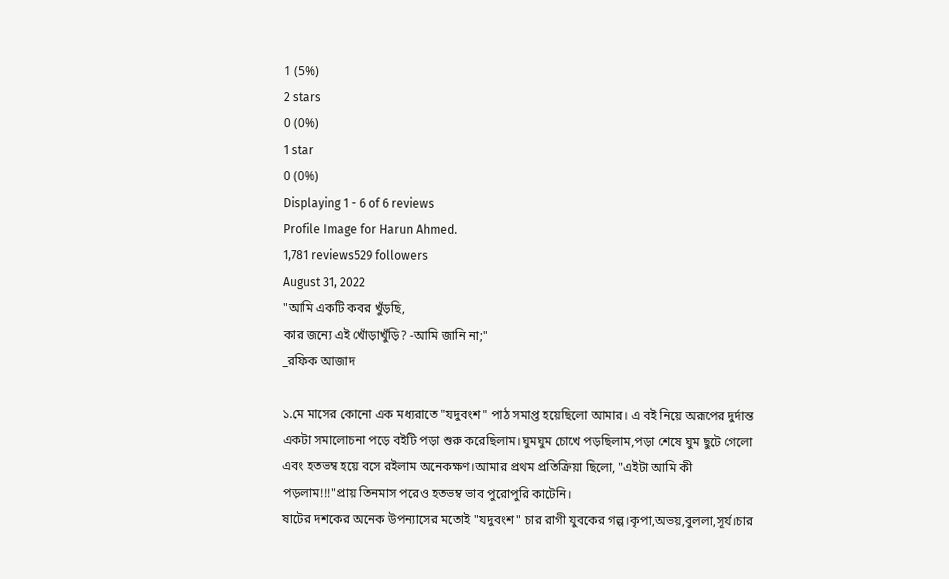1 (5%)
2 stars
0 (0%)
1 star
0 (0%)
Displaying 1 - 6 of 6 reviews
Profile Image for Harun Ahmed.
1,781 reviews529 followers
August 31, 2022
"আমি একটি কবর খুঁড়ছি,
কার জন্যে এই খোঁড়াখুঁড়ি? -আমি জানি না;"
_রফিক আজাদ

১.মে মাসের কোনো এক মধ্যরাতে "যদুবংশ" পাঠ সমাপ্ত হয়েছিলো আমার। এ বই নিয়ে অরূপের দুর্দান্ত একটা সমালোচনা পড়ে বইটি পড়া শুরু করেছিলাম।ঘুমঘুম চোখে পড়ছিলাম,পড়া শেষে ঘুম ছুটে গেলো এবং হতভম্ব হয়ে বসে রইলাম অনেকক্ষণ।আমার প্রথম প্রতিক্রিয়া ছিলো, "এইটা আমি কী পড়লাম!!!"প্রায় তিনমাস পরেও হতভম্ব ভাব পুরোপুরি কাটেনি।
ষাটের দশকের অনেক উপন্যাসের মতোই "যদুবংশ" চার রাগী যুবকের গল্প।কৃপা,অভয়,বুললা,সূর্য।চার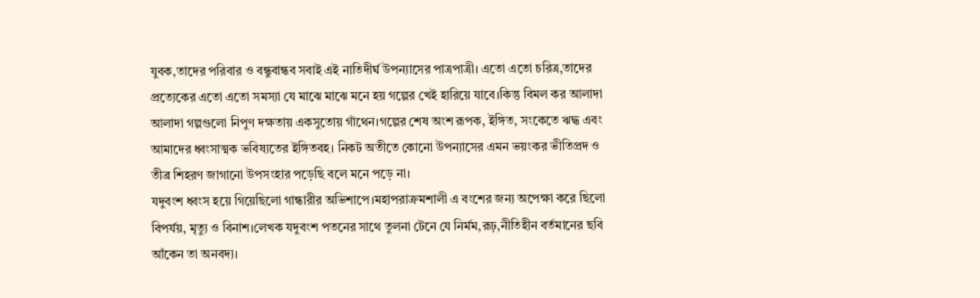যুবক,তাদের পরিবার ও বন্ধুবান্ধব সবাই এই নাতিদীর্ঘ উপন্যাসের পাত্রপাত্রী। এতো এতো চরিত্র,তাদের প্রত্যেকের এতো এতো সমস্যা যে মাঝে মাঝে মনে হয় গল্পের খেই হারিয়ে যাবে।কিন্তু বিমল কর আলাদা আলাদা গল্পগুলো নিপুণ দক্ষতায় একসুতোয় গাঁথেন।গল্পের শেষ অংশ রূপক, ইঙ্গিত, সংকেতে ঋদ্ধ এবং আমাদের ধ্বংসাত্মক ভবিষ্যতের ইঙ্গিতবহ। নিকট অতীতে কোনো উপন্যাসের এমন ভয়ংকর ভীতিপ্রদ ও তীব্র শিহরণ জাগানো উপসংহার পড়েছি বলে মনে পড়ে না।
যদুবংশ ধ্বংস হয়ে গিয়েছিলো গান্ধারীর অভিশাপে।মহাপরাক্রমশালী এ বংশের জন্য অপেক্ষা করে ছিলো বিপর্যয়, মৃত্যু ও বিনাশ।লেখক যদুবংশ পতনের সাথে তুলনা টেনে যে নির্মম,রূঢ়,নীতিহীন বর্তমানের ছবি আঁকেন তা অনবদ্য।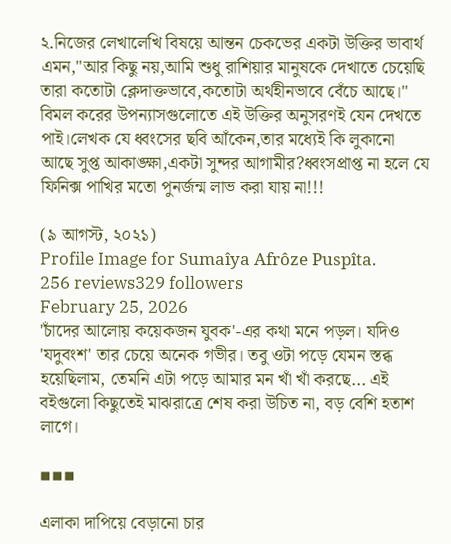২.নিজের লেখালেখি বিষয়ে আন্তন চেকভের একটা উক্তির ভাবার্থ এমন,"আর কিছু নয়,আমি শুধু রাশিয়ার মানুষকে দেখাতে চেয়েছি তারা কতোটা ক্লেদাক্তভাবে,কতোটা অর্থহীনভাবে বেঁচে আছে।"
বিমল করের উপন্যাসগুলোতে এই উক্তির অনুসরণই যেন দেখতে পাই।লেখক যে ধ্বংসের ছবি আঁকেন,তার মধ্যেই কি লুকানো আছে সুপ্ত আকাঙ্ক্ষা,একটা সুন্দর আগামীর?ধ্বংসপ্রাপ্ত না হলে যে ফিনিক্স পাখির মতো পুনর্জন্ম লাভ করা যায় না!!!

(৯ আগস্ট, ২০২১)
Profile Image for Sumaîya Afrôze Puspîta.
256 reviews329 followers
February 25, 2026
'চাঁদের আলোয় কয়েকজন যুবক'-এর কথা মনে পড়ল। যদিও 'যদুবংশ' তার চেয়ে অনেক গভীর। তবু ওটা পড়ে যেমন স্তব্ধ হয়েছিলাম, তেমনি এটা পড়ে আমার মন খাঁ খাঁ করছে... এই ব‌ইগুলো কিছুতেই মাঝরাত্রে শেষ করা উচিত না, বড় বেশি হতাশ লাগে।

▪▪▪

এলাকা দাপিয়ে বেড়ানো চার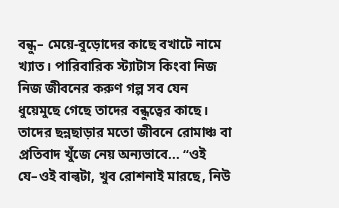বন্ধু– মেয়ে-বুড়োদের কাছে বখাটে নামে খ্যাত। পারিবারিক স্ট্যাটাস কিংবা নিজ নিজ জীবনের করুণ গল্প সব যেন ধুয়েমুছে গেছে তাদের বন্ধুত্বের কাছে। তাদের ছন্নছাড়ার মতো জীবনে রোমাঞ্চ বা প্রতিবাদ খুঁজে নেয় অন্যভাবে... “ওই যে–ওই বাল্বটা, খুব রোশনাই মারছে, নিউ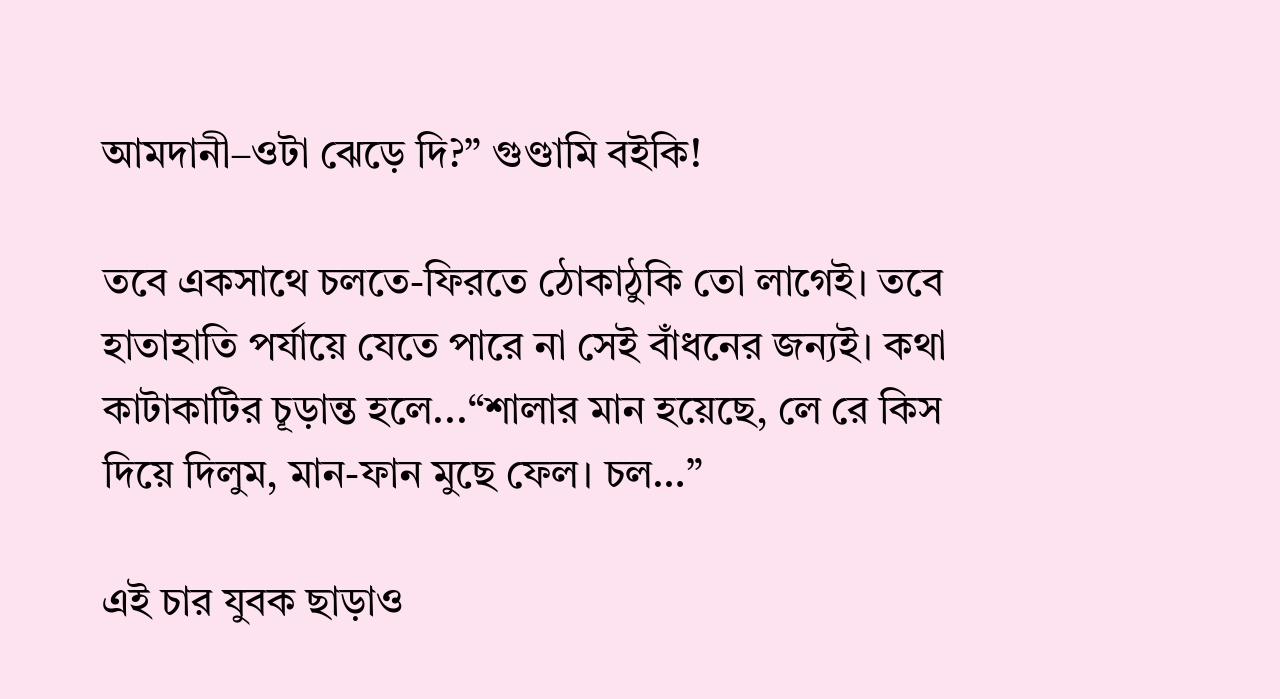আমদানী–ওটা ঝেড়ে দি?” গুণ্ডামি ব‌ইকি!

তবে একসাথে চলতে-ফিরতে ঠোকাঠুকি তো লাগেই। তবে হাতাহাতি পর্যায়ে যেতে পারে না সেই বাঁধনের জন্য‌ই। কথা কাটাকাটির চূড়ান্ত হলে...“শালার মান হয়েছে, লে রে কিস দিয়ে দিলুম, মান-ফান মুছে ফেল। চল…”

এই চার যুবক ছাড়াও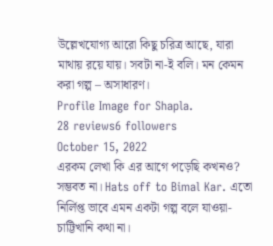উল্লেখযোগ্য আরো কিছু চরিত্র আছে, যারা মাথায় রয়ে যায়। সবটা না-ই বলি। মন কেমন করা গল্প – অসাধারণ।
Profile Image for Shapla.
28 reviews6 followers
October 15, 2022
এরকম লেখা কি এর আগে পড়েছি কখনও? সম্ভবত না। Hats off to Bimal Kar. এতো নির্লিপ্ত ভাবে এমন একটা গল্প বলে যাওয়া- চাট্টিখানি কথা না।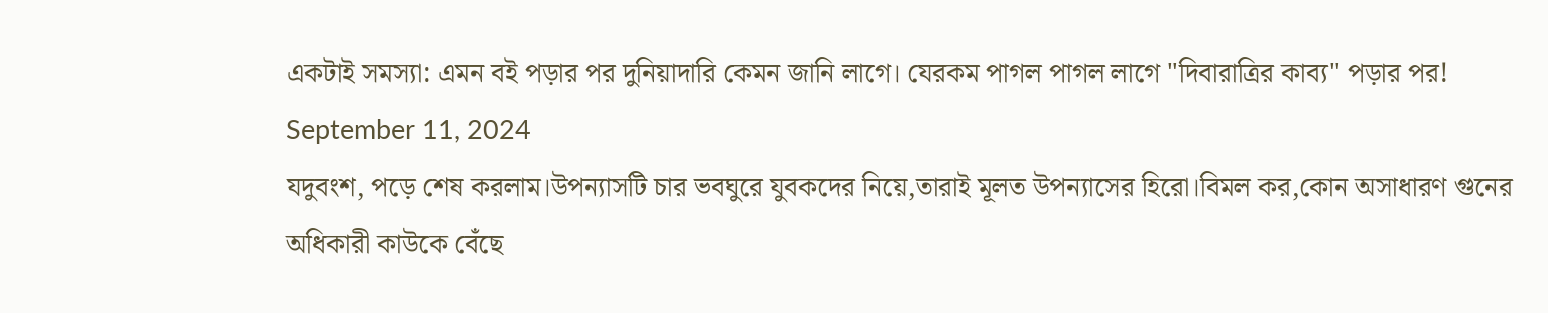একটাই সমস্যা: এমন বই পড়ার পর দুনিয়াদারি কেমন জানি লাগে। যেরকম পাগল পাগল লাগে "দিবারাত্রির কাব্য" পড়ার পর!
September 11, 2024
যদুবংশ, পড়ে শেষ করলাম।উপন্যাসটি চার ভবঘুরে যুবকদের নিয়ে,তারাই মূলত উপন্যাসের হিরো।বিমল কর,কোন অসাধারণ গুনের অধিকারী কাউকে বেঁছে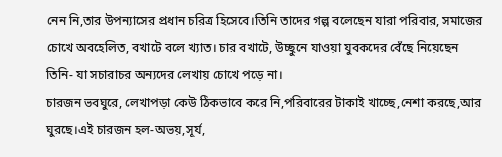নেন নি,তার উপন্যাসের প্রধান চরিত্র হিসেবে।তিনি তাদের গল্প বলেছেন যারা পরিবার, সমাজের চোখে অবহেলিত, বখাটে বলে খ্যাত। চার বখাটে, উচ্ছুনে যাওয়া যুবকদের বেঁছে নিয়েছেন তিনি- যা সচারাচর অন্যদের লেখায় চোখে পড়ে না।
চারজন ভবঘুরে, লেখাপড়া কেউ ঠিকভাবে করে নি,পরিবারের টাকাই খাচ্ছে,নেশা করছে,আর ঘুরছে।এই চারজন হল-অভয়,সূর্য,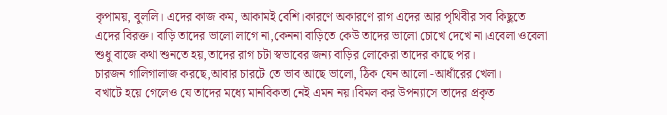কৃপাময়, বুললি। এদের কাজ কম, আকামই বেশি।কারণে অকারণে রাগ এদের আর পৃথিবীর সব কিছুতে এদের বিরক্ত। বাড়ি তাদের ভালো লাগে না,কেননা বাড়িতে কেউ তাদের ভালো চোখে দেখে না।এবেলা ওবেলা শুধু বাজে কথা শুনতে হয়,তাদের রাগ চটা স্বভাবের জন্য বাড়ির লোকেরা তাদের কাছে পর।
চারজন গালিগালাজ করছে,আবার চারটে তে ভাব আছে ভালো, ঠিক যেন আলো -আধাঁরের খেলা।
বখাটে হয়ে গেলেও যে তাদের মধ্যে মানবিকতা নেই এমন নয়।বিমল কর উপন্যাসে তাদের প্রকৃত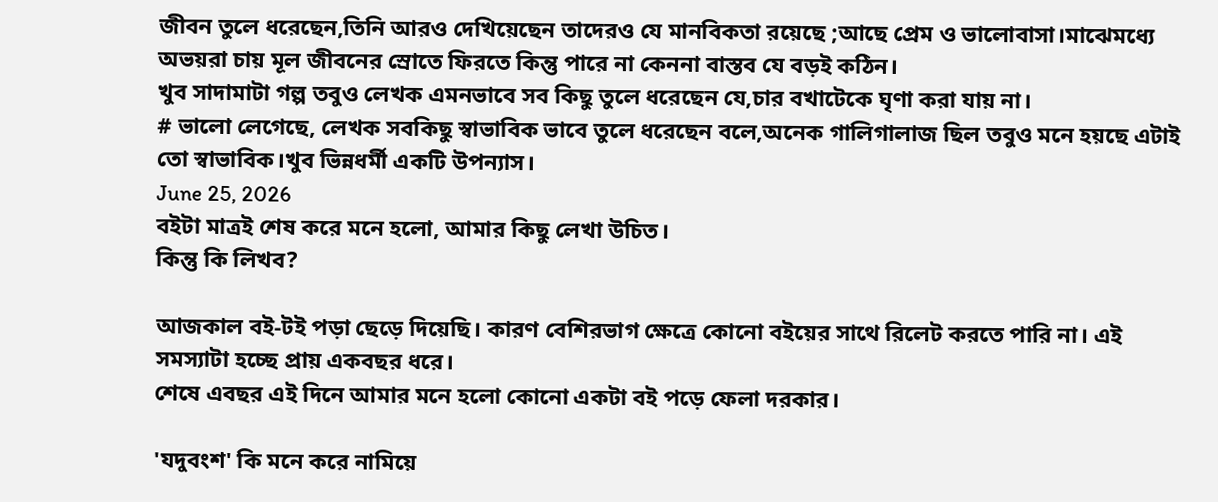জীবন তুলে ধরেছেন,তিনি আরও দেখিয়েছেন তাদেরও যে মানবিকতা রয়েছে ;আছে প্রেম ও ভালোবাসা।মাঝেমধ্যে অভয়রা চায় মূল জীবনের স্রোতে ফিরতে কিন্তু পারে না কেননা বাস্তব যে বড়ই কঠিন।
খুব সাদামাটা গল্প তবুও লেখক এমনভাবে সব কিছু তুলে ধরেছেন যে,চার বখাটেকে ঘৃণা করা যায় না।
# ভালো লেগেছে, লেখক সবকিছু স্বাভাবিক ভাবে তুলে ধরেছেন বলে,অনেক গালিগালাজ ছিল তবুও মনে হয়ছে এটাই তো স্বাভাবিক।খুব ভিন্নধর্মী একটি উপন্যাস।
June 25, 2026
বইটা মাত্রই শেষ করে মনে হলো, আমার কিছু লেখা উচিত।
কিন্তু কি লিখব?

আজকাল বই-টই পড়া ছেড়ে দিয়েছি। কারণ বেশিরভাগ ক্ষেত্রে কোনো বইয়ের সাথে রিলেট করতে পারি না। এই সমস্যাটা হচ্ছে প্রায় একবছর ধরে।
শেষে এবছর এই দিনে আমার মনে হলো কোনো একটা বই পড়ে ফেলা দরকার।

'যদুবংশ' কি মনে করে নামিয়ে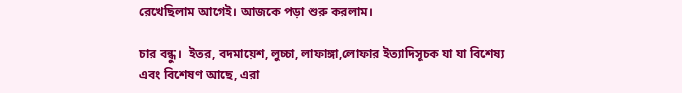রেখেছিলাম আগেই। আজকে পড়া শুরু করলাম।

চার বন্ধু।  ইতর, বদমায়েশ, লুচ্চা, লাফাঙ্গা,লোফার ইত্যাদিসূচক যা যা বিশেষ্য এবং বিশেষণ আছে, এরা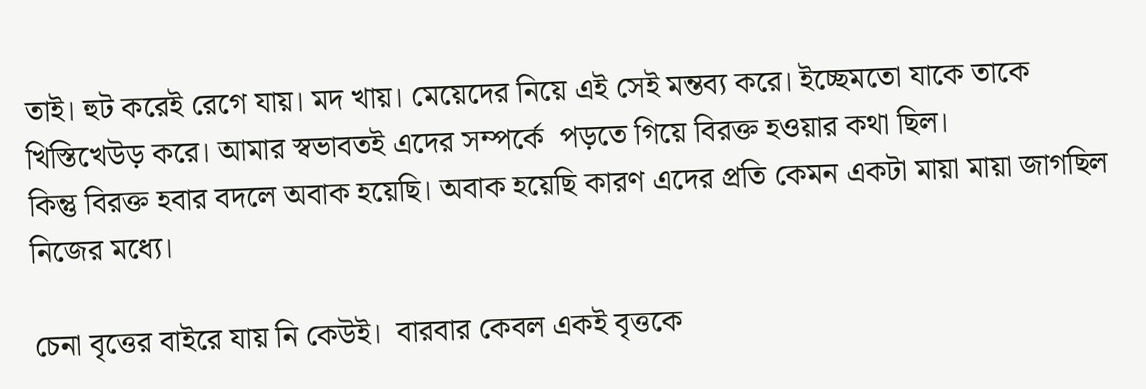তাই। হুট করেই রেগে যায়। মদ খায়। মেয়েদের নিয়ে এই সেই মন্তব্য করে। ইচ্ছেমতো যাকে তাকে খিস্তিখেউড় করে। আমার স্বভাবতই এদের সম্পর্কে  পড়তে গিয়ে বিরক্ত হওয়ার কথা ছিল।
কিন্তু বিরক্ত হবার বদলে অবাক হয়েছি। অবাক হয়েছি কারণ এদের প্রতি কেমন একটা মায়া মায়া জাগছিল নিজের মধ্যে।

চেনা বৃত্তের বাইরে যায় নি কেউই।  বারবার কেবল একই বৃত্তকে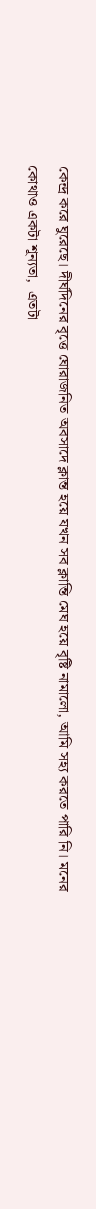কেন্দ্র করে ঘুরেছে। দীর্ঘদিনের বৃত্তে ঘোরাজনিত অবসাদে ক্লান্ত হয়ে যখন সব ক্লান্তি মেঘ হয়ে বৃষ্টি নামালো, আমি সহ্য করতে পারি নি। মনের কোথাও একটা শূন্যতা,  এতটা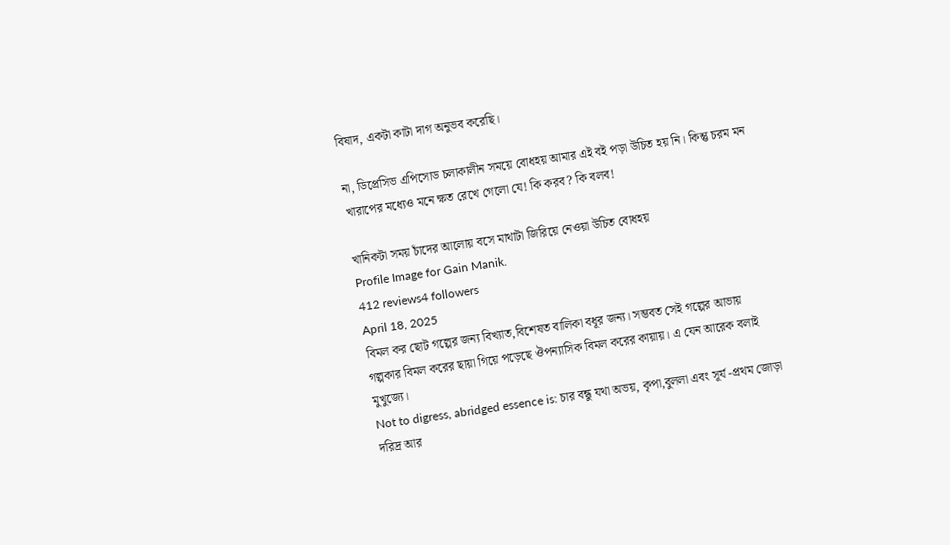বিষাদ, একটা কাটা দাগ অনুভব করেছি।

না, ডিপ্রেসিভ এপিসোড চলাকালীন সময়ে বোধহয় আমার এই বই পড়া উচিত হয় নি। কিন্তু চরম মন খারাপের মধ্যেও মনে ক্ষত রেখে গেলো যে! কি করব? কি বলব!

খানিকটা সময় চাঁদের আলোয় বসে মাথাটা জিরিয়ে নেওয়া উচিত বোধহয়
Profile Image for Gain Manik.
412 reviews4 followers
April 18, 2025
বিমল কর ছোট গল্পের জন্য বিখ্যাত,বিশেষত বালিকা বধূর জন্য। সম্ভবত সেই গল্পের আভায় গল্পকার বিমল করের ছায়া গিয়ে পড়েছে ঔপন্যাসিক বিমল করের কায়ায়। এ যেন আরেক বলাই মুখুজ্যে।
Not to digress, abridged essence is: চার বন্ধু যথা অভয়, কৃপা,বুললা এবং সূর্য -প্রথম জোড়া দরিদ্র আর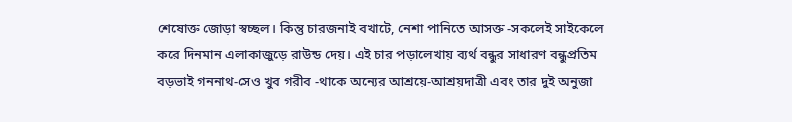শেষোক্ত জোড়া স্বচ্ছল। কিন্তু চারজনাই বখাটে, নেশা পানিতে আসক্ত -সকলেই সাইকেলে করে দিনমান এলাকাজুড়ে রাউন্ড দেয়। এই চার পড়ালেখায় ব্যর্থ বন্ধুর সাধারণ বন্ধুপ্রতিম বড়ভাই গননাথ-সেও খুব গরীব -থাকে অন্যের আশ্রয়ে-আশ্রয়দাত্রী এবং তার দুই অনুজা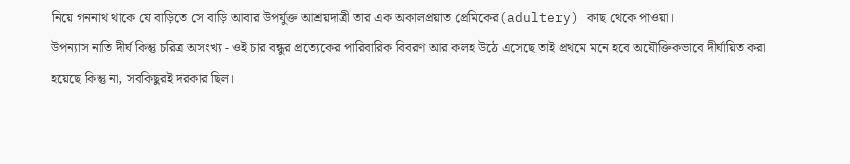নিয়ে গননাথ থাকে যে বাড়িতে সে বাড়ি আবার উপর্যুক্ত আশ্রয়দাত্রী তার এক অকালপ্রয়াত প্রেমিকের(adultery) কাছ থেকে পাওয়া।
উপন্যাস নাতি দীর্ঘ কিন্তু চরিত্র অসংখ্য - ওই চার বন্ধুর প্রত্যেকের পারিবারিক বিবরণ আর কলহ উঠে এসেছে তাই প্রথমে মনে হবে অযৌক্তিকভাবে দীর্ঘায়িত করা হয়েছে কিন্তু না, সবকিছুর‌ই দরকার ছিল।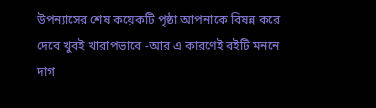উপন্যাসের শেষ কয়েকটি পৃষ্ঠা আপনাকে বিষন্ন করে দেবে খুবই খারাপভাবে -আর এ কারণেই ব‌ইটি মননে দাগ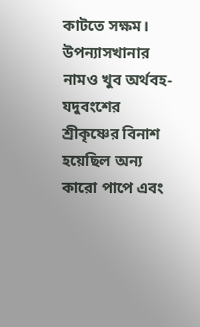কাটতে সক্ষম। উপন্যাসখানার নাম‌ও খুব অর্থবহ- যদুবংশের শ্রীকৃষ্ণের বিনাশ হয়েছিল অন্য কারো পাপে এবং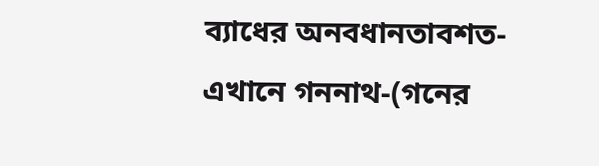ব্যাধের অনবধানতাবশত- এখানে গননাথ-(গনের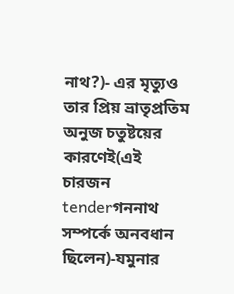নাথ?)- এর মৃত্যুও তার প্রিয় ভ্রাতৃপ্রতিম অনুজ চতুষ্টয়ের কারণেই(এই চারজন tenderগননাথ সম্পর্কে অনবধান ছিলেন)-যমুনার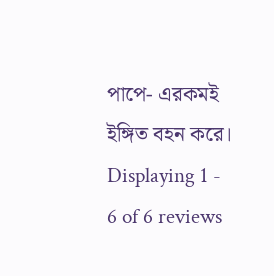পাপে- এরকমই ইঙ্গিত বহন করে।
Displaying 1 - 6 of 6 reviews